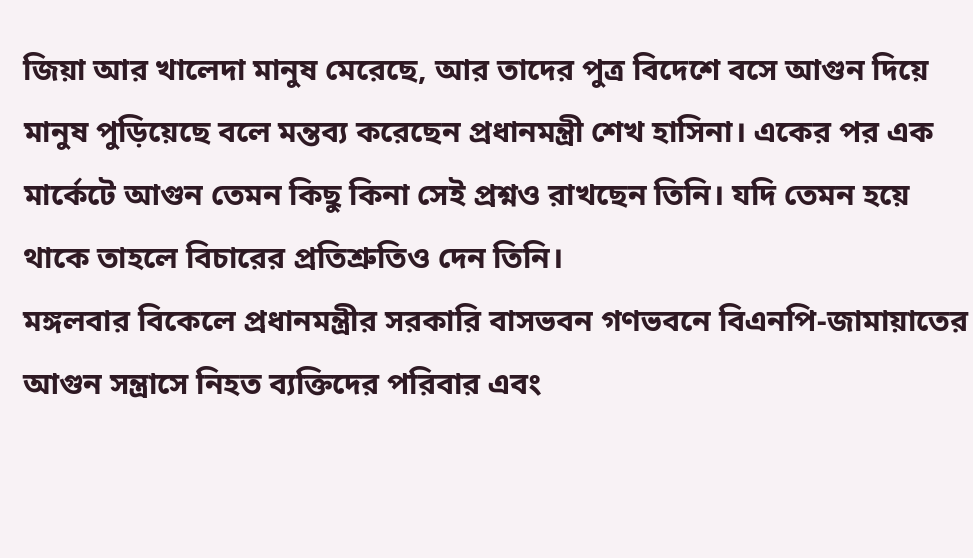জিয়া আর খালেদা মানুষ মেরেছে, আর তাদের পুত্র বিদেশে বসে আগুন দিয়ে মানুষ পুড়িয়েছে বলে মন্তব্য করেছেন প্রধানমন্ত্রী শেখ হাসিনা। একের পর এক মার্কেটে আগুন তেমন কিছু কিনা সেই প্রশ্নও রাখছেন তিনি। যদি তেমন হয়ে থাকে তাহলে বিচারের প্রতিশ্রুতিও দেন তিনি।
মঙ্গলবার বিকেলে প্রধানমন্ত্রীর সরকারি বাসভবন গণভবনে বিএনপি-জামায়াতের আগুন সন্ত্রাসে নিহত ব্যক্তিদের পরিবার এবং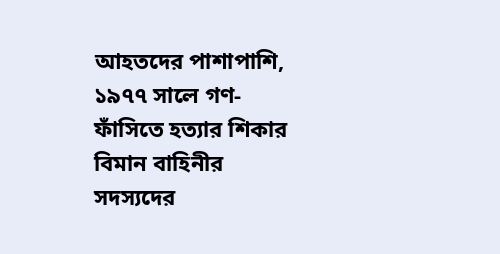আহতদের পাশাপাশি, ১৯৭৭ সালে গণ-ফাঁসিতে হত্যার শিকার বিমান বাহিনীর সদস্যদের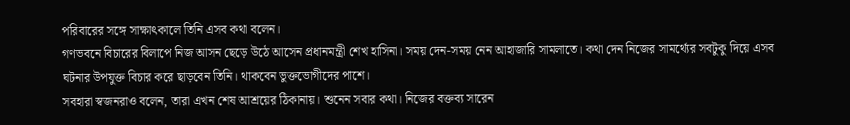পরিবারের সঙ্গে সাক্ষাৎকালে তিনি এসব কথা বলেন।
গণভবনে বিচারের বিলাপে নিজ আসন ছেড়ে উঠে আসেন প্রধানমন্ত্রী শেখ হাসিনা। সময় দেন-সময় নেন আহাজারি সামলাতে। কথা দেন নিজের সামর্থ্যের সবটুকু দিয়ে এসব ঘটনার উপযুক্ত বিচার করে ছাড়বেন তিনি। থাকবেন ভুক্তভোগীদের পাশে।
সবহারা স্বজনরাও বলেন, তারা এখন শেষ আশ্রয়ের ঠিকানায়। শুনেন সবার কথা। নিজের বক্তব্য সারেন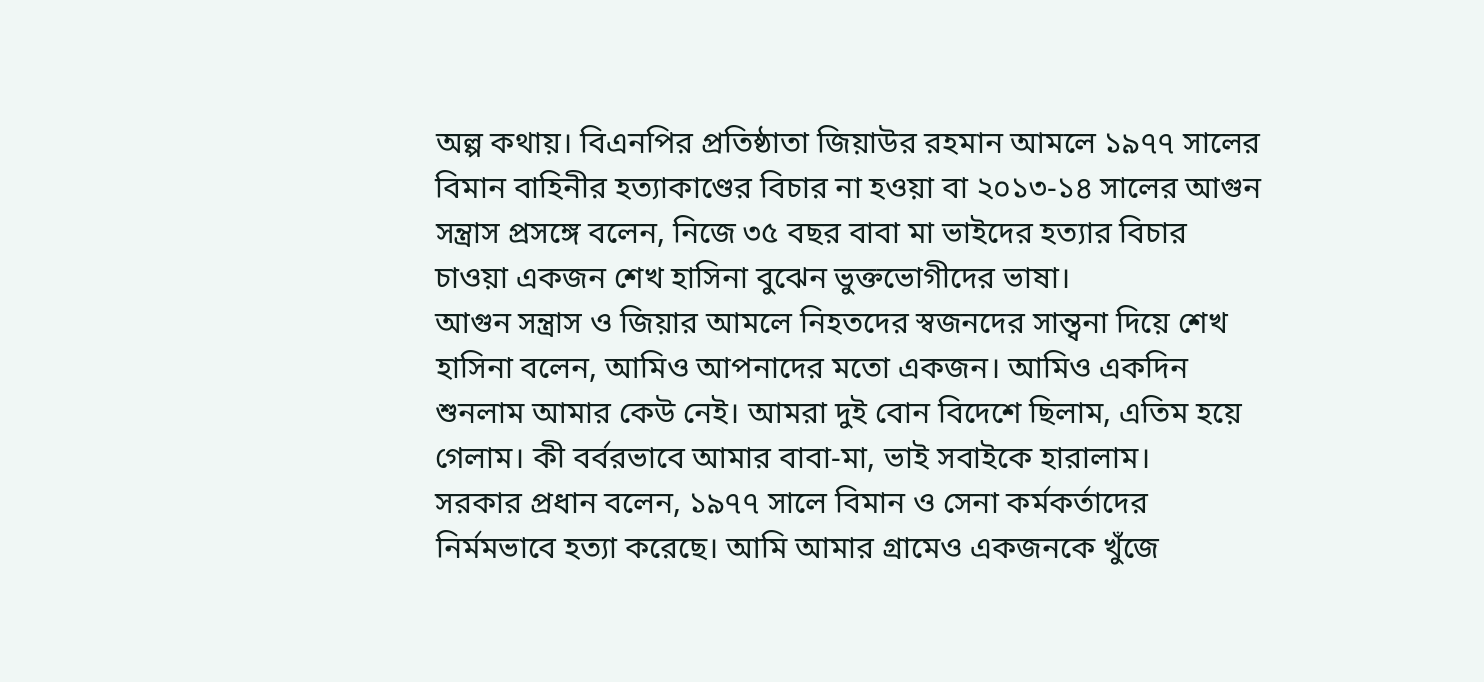অল্প কথায়। বিএনপির প্রতিষ্ঠাতা জিয়াউর রহমান আমলে ১৯৭৭ সালের বিমান বাহিনীর হত্যাকাণ্ডের বিচার না হওয়া বা ২০১৩-১৪ সালের আগুন সন্ত্রাস প্রসঙ্গে বলেন, নিজে ৩৫ বছর বাবা মা ভাইদের হত্যার বিচার চাওয়া একজন শেখ হাসিনা বুঝেন ভুক্তভোগীদের ভাষা।
আগুন সন্ত্রাস ও জিয়ার আমলে নিহতদের স্বজনদের সান্ত্বনা দিয়ে শেখ হাসিনা বলেন, আমিও আপনাদের মতো একজন। আমিও একদিন শুনলাম আমার কেউ নেই। আমরা দুই বোন বিদেশে ছিলাম, এতিম হয়ে গেলাম। কী বর্বরভাবে আমার বাবা-মা, ভাই সবাইকে হারালাম।
সরকার প্রধান বলেন, ১৯৭৭ সালে বিমান ও সেনা কর্মকর্তাদের নির্মমভাবে হত্যা করেছে। আমি আমার গ্রামেও একজনকে খুঁজে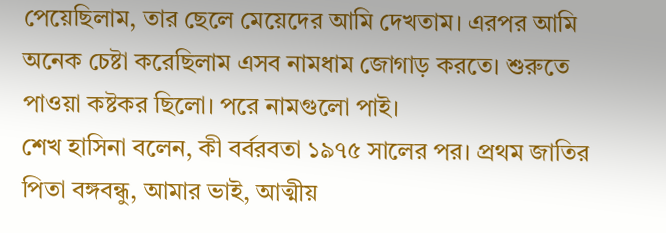পেয়েছিলাম, তার ছেলে মেয়েদের আমি দেখতাম। এরপর আমি অনেক চেষ্টা করেছিলাম এসব নামধাম জোগাড় করতে। শুরুতে পাওয়া কষ্টকর ছিলো। পরে নামগুলো পাই।
শেখ হাসিনা বলেন, কী বর্বরবতা ১৯৭৫ সালের পর। প্রথম জাতির পিতা বঙ্গবন্ধু, আমার ভাই, আত্মীয়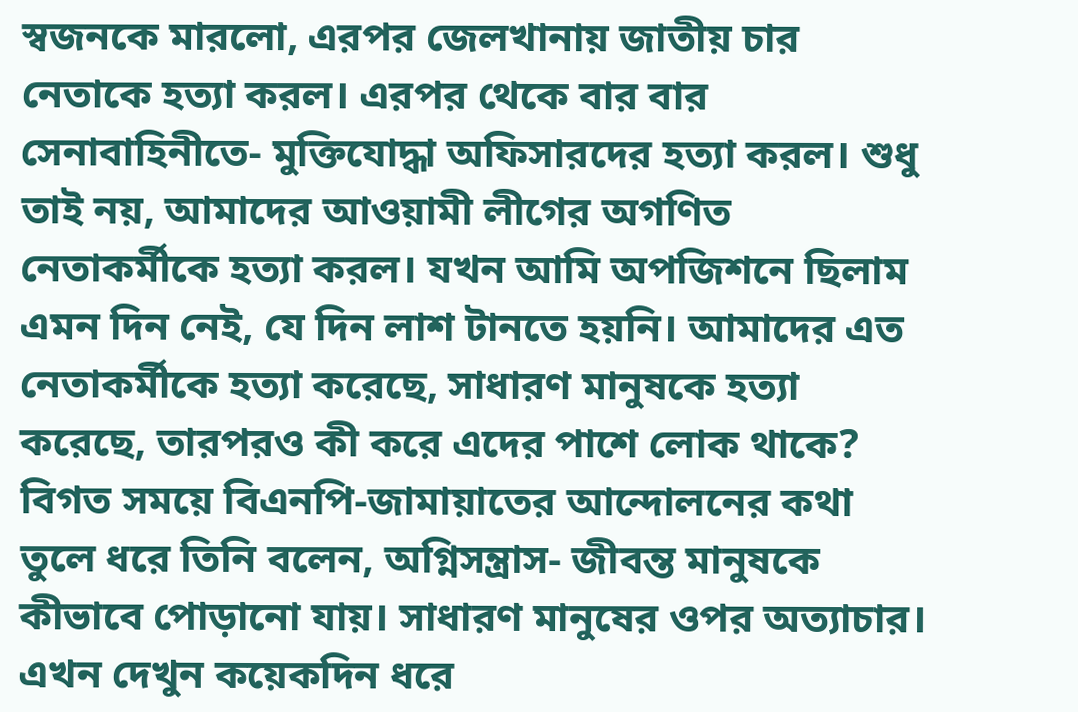স্বজনকে মারলো, এরপর জেলখানায় জাতীয় চার নেতাকে হত্যা করল। এরপর থেকে বার বার সেনাবাহিনীতে- মুক্তিযোদ্ধা অফিসারদের হত্যা করল। শুধু তাই নয়, আমাদের আওয়ামী লীগের অগণিত নেতাকর্মীকে হত্যা করল। যখন আমি অপজিশনে ছিলাম এমন দিন নেই, যে দিন লাশ টানতে হয়নি। আমাদের এত নেতাকর্মীকে হত্যা করেছে, সাধারণ মানুষকে হত্যা করেছে, তারপরও কী করে এদের পাশে লোক থাকে?
বিগত সময়ে বিএনপি-জামায়াতের আন্দোলনের কথা তুলে ধরে তিনি বলেন, অগ্নিসন্ত্রাস- জীবন্ত মানুষকে কীভাবে পোড়ানো যায়। সাধারণ মানুষের ওপর অত্যাচার। এখন দেখুন কয়েকদিন ধরে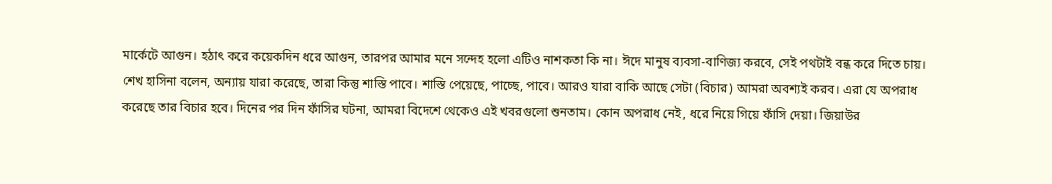মার্কেটে আগুন। হঠাৎ করে কয়েকদিন ধরে আগুন, তারপর আমার মনে সন্দেহ হলো এটিও নাশকতা কি না। ঈদে মানুষ ব্যবসা-বাণিজ্য করবে, সেই পথটাই বন্ধ করে দিতে চায়।
শেখ হাসিনা বলেন, অন্যায় যারা করেছে, তারা কিন্তু শাস্তি পাবে। শাস্তি পেয়েছে, পাচ্ছে, পাবে। আরও যারা বাকি আছে সেটা (বিচার) আমরা অবশ্যই করব। এরা যে অপরাধ করেছে তার বিচার হবে। দিনের পর দিন ফাঁসির ঘটনা, আমরা বিদেশে থেকেও এই খবরগুলো শুনতাম। কোন অপরাধ নেই, ধরে নিয়ে গিয়ে ফাঁসি দেয়া। জিয়াউর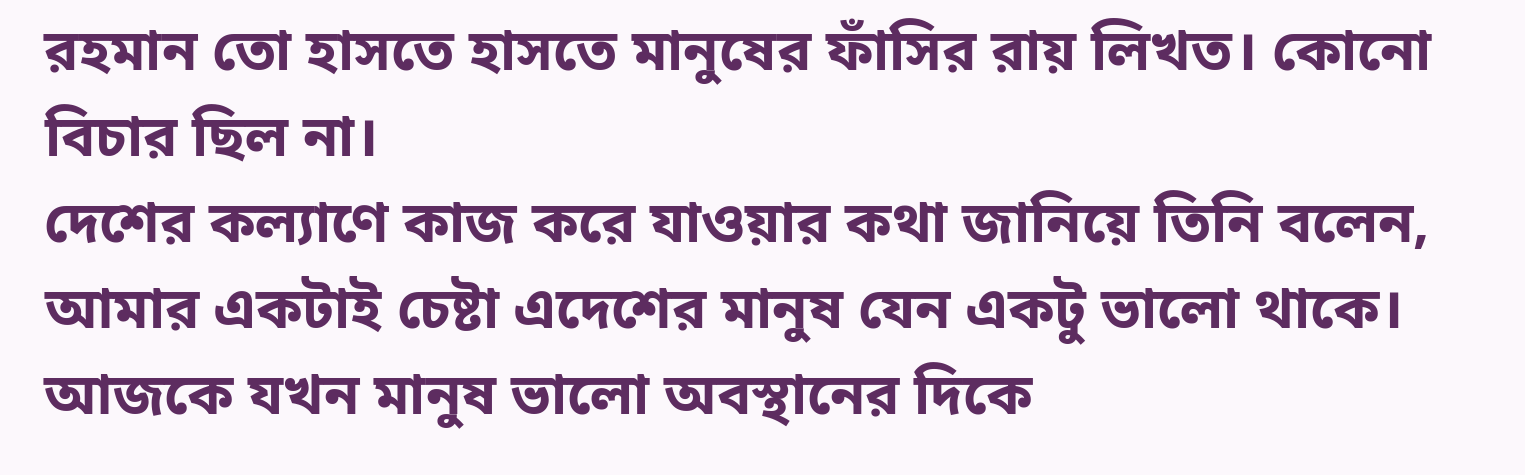রহমান তো হাসতে হাসতে মানুষের ফাঁসির রায় লিখত। কোনো বিচার ছিল না।
দেশের কল্যাণে কাজ করে যাওয়ার কথা জানিয়ে তিনি বলেন, আমার একটাই চেষ্টা এদেশের মানুষ যেন একটু ভালো থাকে। আজকে যখন মানুষ ভালো অবস্থানের দিকে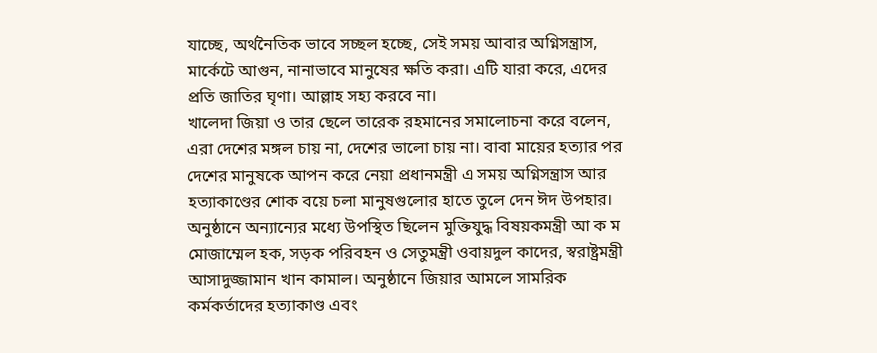যাচ্ছে, অর্থনৈতিক ভাবে সচ্ছল হচ্ছে, সেই সময় আবার অগ্নিসন্ত্রাস, মার্কেটে আগুন, নানাভাবে মানুষের ক্ষতি করা। এটি যারা করে, এদের প্রতি জাতির ঘৃণা। আল্লাহ সহ্য করবে না।
খালেদা জিয়া ও তার ছেলে তারেক রহমানের সমালোচনা করে বলেন, এরা দেশের মঙ্গল চায় না, দেশের ভালো চায় না। বাবা মায়ের হত্যার পর দেশের মানুষকে আপন করে নেয়া প্রধানমন্ত্রী এ সময় অগ্নিসন্ত্রাস আর হত্যাকাণ্ডের শোক বয়ে চলা মানুষগুলোর হাতে তুলে দেন ঈদ উপহার।
অনুষ্ঠানে অন্যান্যের মধ্যে উপস্থিত ছিলেন মুক্তিযুদ্ধ বিষয়কমন্ত্রী আ ক ম মোজাম্মেল হক, সড়ক পরিবহন ও সেতুমন্ত্রী ওবায়দুল কাদের, স্বরাষ্ট্রমন্ত্রী আসাদুজ্জামান খান কামাল। অনুষ্ঠানে জিয়ার আমলে সামরিক কর্মকর্তাদের হত্যাকাণ্ড এবং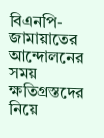বিএনপি-জামায়াতের আন্দোলনের সময় ক্ষতিগ্রস্তদের নিয়ে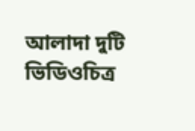আলাদা দুটি ভিডিওচিত্র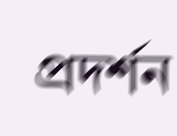প্রদর্শন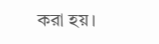করা হয়।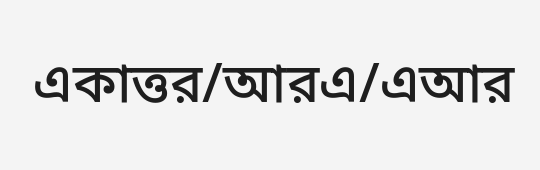একাত্তর/আরএ/এআর